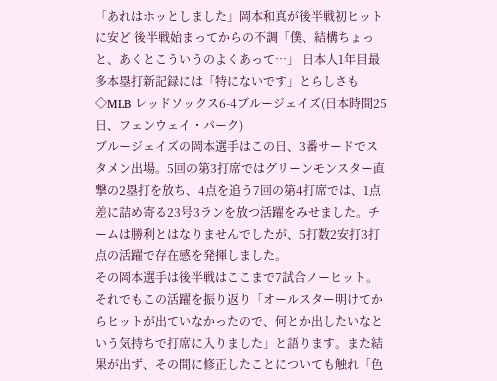「あれはホッとしました」岡本和真が後半戦初ヒットに安ど 後半戦始まってからの不調「僕、結構ちょっと、あくとこういうのよくあって…」 日本人1年目最多本塁打新記録には「特にないです」とらしさも
◇MLB レッドソックス6-4ブルージェイズ(日本時間25日、フェンウェイ・パーク)
ブルージェイズの岡本選手はこの日、3番サードでスタメン出場。5回の第3打席ではグリーンモンスター直撃の2塁打を放ち、4点を追う7回の第4打席では、1点差に詰め寄る23号3ランを放つ活躍をみせました。チームは勝利とはなりませんでしたが、5打数2安打3打点の活躍で存在感を発揮しました。
その岡本選手は後半戦はここまで7試合ノーヒット。それでもこの活躍を振り返り「オールスター明けてからヒットが出ていなかったので、何とか出したいなという気持ちで打席に入りました」と語ります。また結果が出ず、その間に修正したことについても触れ「色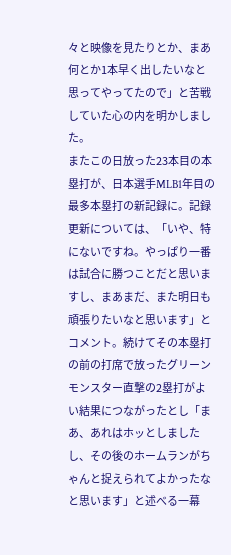々と映像を見たりとか、まあ何とか1本早く出したいなと思ってやってたので」と苦戦していた心の内を明かしました。
またこの日放った23本目の本塁打が、日本選手MLB1年目の最多本塁打の新記録に。記録更新については、「いや、特にないですね。やっぱり一番は試合に勝つことだと思いますし、まあまだ、また明日も頑張りたいなと思います」とコメント。続けてその本塁打の前の打席で放ったグリーンモンスター直撃の2塁打がよい結果につながったとし「まあ、あれはホッとしましたし、その後のホームランがちゃんと捉えられてよかったなと思います」と述べる一幕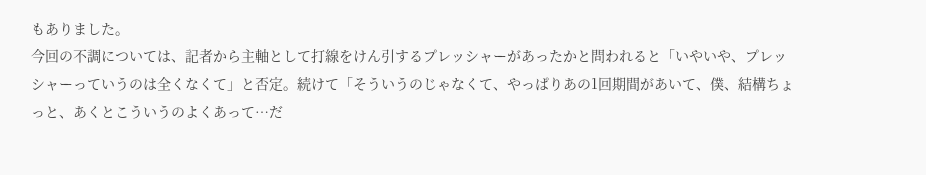もありました。
今回の不調については、記者から主軸として打線をけん引するプレッシャーがあったかと問われると「いやいや、プレッシャーっていうのは全くなくて」と否定。続けて「そういうのじゃなくて、やっぱりあの1回期間があいて、僕、結構ちょっと、あくとこういうのよくあって…だ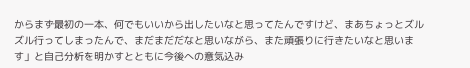からまず最初の一本、何でもいいから出したいなと思ってたんですけど、まあちょっとズルズル行ってしまったんで、まだまだだなと思いながら、また頑張りに行きたいなと思います」と自己分析を明かすとともに今後への意気込み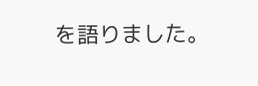を語りました。